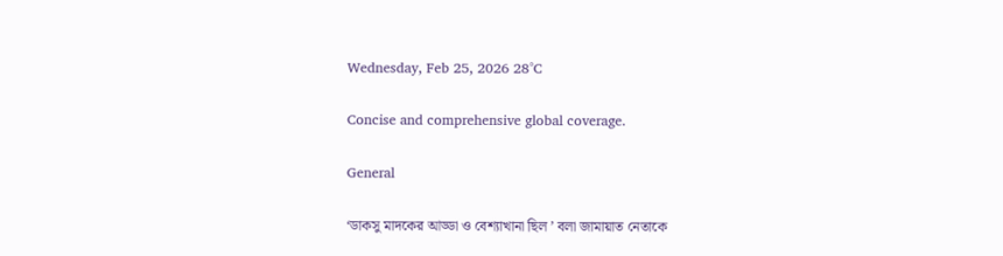Wednesday, Feb 25, 2026 28°C

Concise and comprehensive global coverage.

General

‘ডাকসু মাদকের আড্ডা ও বেশ্যাখানা ছিল ’ বলা জামায়াত নেতাকে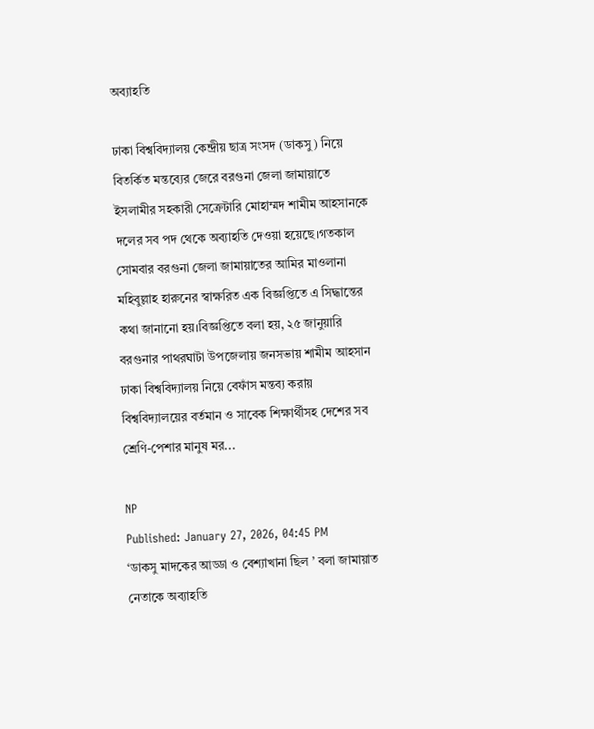অব্যাহতি

ঢাকা বিশ্ববিদ্যালয় কেন্দ্রীয় ছাত্র সংসদ (ডাকসু) নিয়ে বিতর্কিত মন্তব্যের জেরে বরগুনা জেলা জামায়াতে ইসলামীর সহকারী সেক্রেটারি মোহাম্মদ শামীম আহসানকে দলের সব পদ থেকে অব্যাহতি দেওয়া হয়েছে।গতকাল সোমবার বরগুনা জেলা জামায়াতের আমির মাওলানা মহিবুল্লাহ হারুনের স্বাক্ষরিত এক বিজ্ঞপ্তিতে এ সিদ্ধান্তের কথা জানানো হয়।বিজ্ঞপ্তিতে বলা হয়, ২৫ জানুয়ারি বরগুনার পাথরঘাটা উপজেলায় জনসভায় শামীম আহসান ঢাকা বিশ্ববিদ্যালয় নিয়ে বেফাঁস মন্তব্য করায় বিশ্ববিদ্যালয়ের বর্তমান ও সাবেক শিক্ষার্থীসহ দেশের সব শ্রেণি-পেশার মানুষ মর...

NP
Published: January 27, 2026, 04:45 PM
‘ডাকসু মাদকের আড্ডা ও বেশ্যাখানা ছিল ’ বলা জামায়াত নেতাকে অব্যাহতি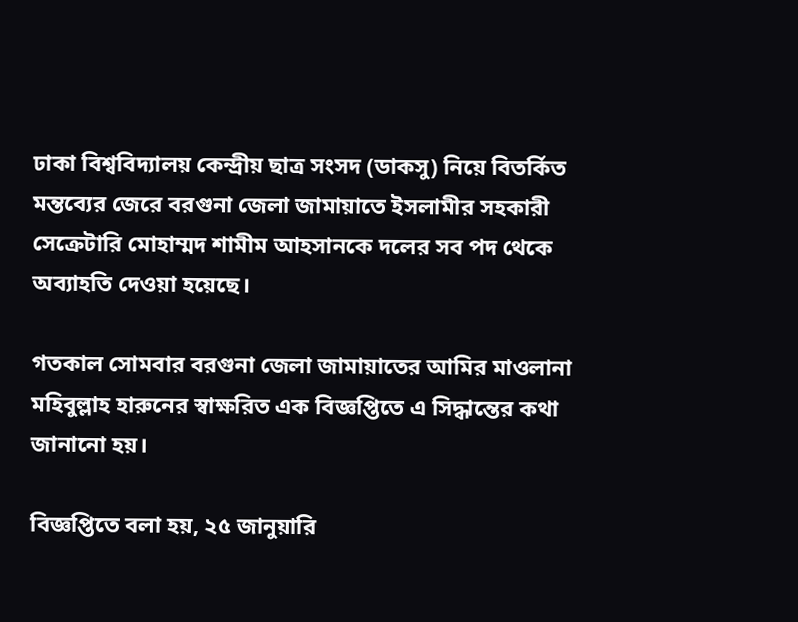ঢাকা বিশ্ববিদ্যালয় কেন্দ্রীয় ছাত্র সংসদ (ডাকসু) নিয়ে বিতর্কিত মন্তব্যের জেরে বরগুনা জেলা জামায়াতে ইসলামীর সহকারী সেক্রেটারি মোহাম্মদ শামীম আহসানকে দলের সব পদ থেকে অব্যাহতি দেওয়া হয়েছে।

গতকাল সোমবার বরগুনা জেলা জামায়াতের আমির মাওলানা মহিবুল্লাহ হারুনের স্বাক্ষরিত এক বিজ্ঞপ্তিতে এ সিদ্ধান্তের কথা জানানো হয়।

বিজ্ঞপ্তিতে বলা হয়, ২৫ জানুয়ারি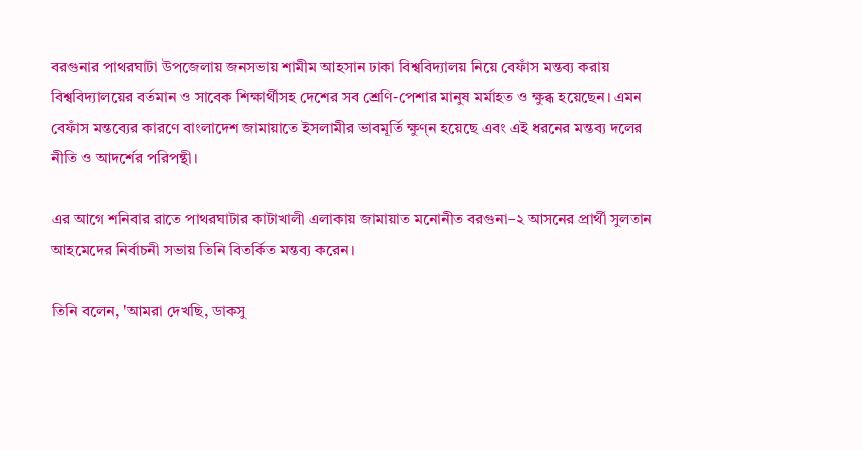বরগুনার পাথরঘাটা উপজেলায় জনসভায় শামীম আহসান ঢাকা বিশ্ববিদ্যালয় নিয়ে বেফাঁস মন্তব্য করায় বিশ্ববিদ্যালয়ের বর্তমান ও সাবেক শিক্ষার্থীসহ দেশের সব শ্রেণি-পেশার মানুষ মর্মাহত ও ক্ষুব্ধ হয়েছেন। এমন বেফাঁস মন্তব্যের কারণে বাংলাদেশ জামায়াতে ইসলামীর ভাবমূর্তি ক্ষুণ্ন হয়েছে এবং এই ধরনের মন্তব্য দলের নীতি ও আদর্শের পরিপন্থী।

এর আগে শনিবার রাতে পাথরঘাটার কাটাখালী এলাকায় জামায়াত মনোনীত বরগুনা–২ আসনের প্রার্থী সুলতান আহমেদের নির্বাচনী সভায় তিনি বিতর্কিত মন্তব্য করেন।

তিনি বলেন, 'আমরা দেখছি, ডাকসু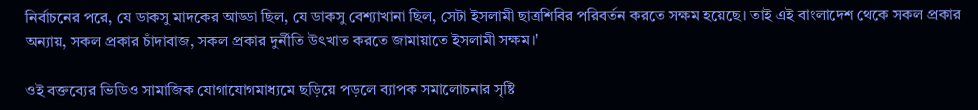নির্বাচনের পরে, যে ডাকসু মাদকের আড্ডা ছিল, যে ডাকসু বেশ্যাখানা ছিল, সেটা ইসলামী ছাত্রশিবির পরিবর্তন করতে সক্ষম হয়েছে। তাই এই বাংলাদেশ থেকে সকল প্রকার অন্যায়, সকল প্রকার চাঁদাবাজ, সকল প্রকার দুর্নীতি উৎখাত করতে জামায়াতে ইসলামী সক্ষম।'

ওই বক্তব্যের ভিডিও সামাজিক যোগাযোগমাধ্যমে ছড়িয়ে পড়লে ব্যাপক সমালোচনার সৃষ্টি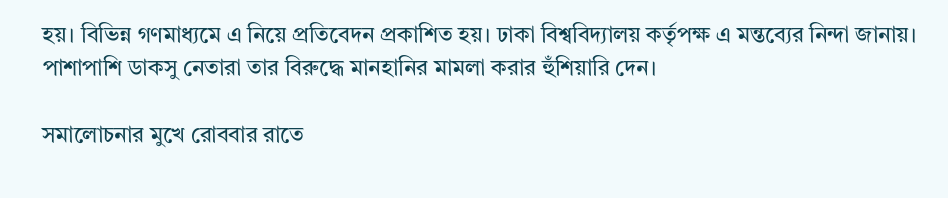হয়। বিভিন্ন গণমাধ্যমে এ নিয়ে প্রতিবেদন প্রকাশিত হয়। ঢাকা বিশ্ববিদ্যালয় কর্তৃপক্ষ এ মন্তব্যের নিন্দা জানায়। পাশাপাশি ডাকসু নেতারা তার বিরুদ্ধে মানহানির মামলা করার হুঁশিয়ারি দেন।

সমালোচনার মুখে রোববার রাতে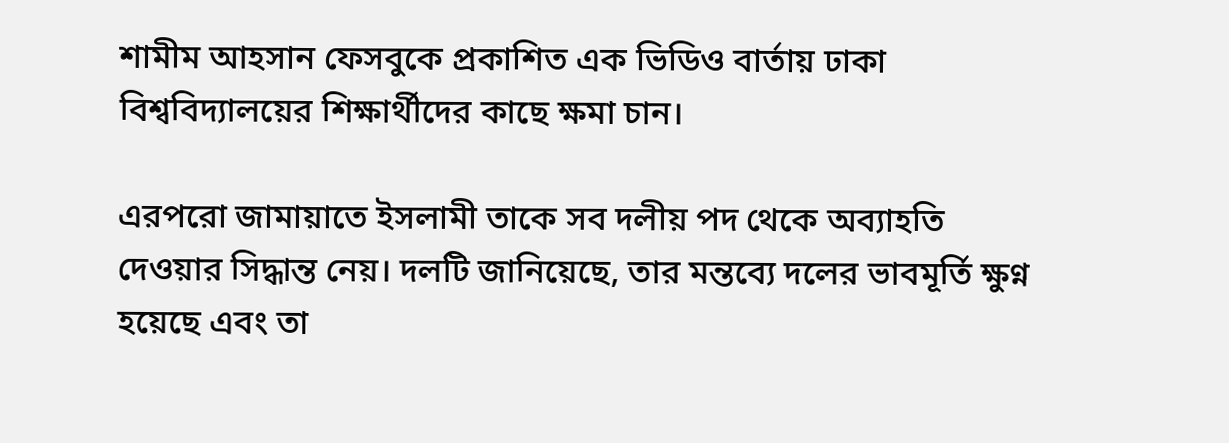শামীম আহসান ফেসবুকে প্রকাশিত এক ভিডিও বার্তায় ঢাকা বিশ্ববিদ্যালয়ের শিক্ষার্থীদের কাছে ক্ষমা চান।

এরপরো জামায়াতে ইসলামী তাকে সব দলীয় পদ থেকে অব্যাহতি দেওয়ার সিদ্ধান্ত নেয়। দলটি জানিয়েছে, তার মন্তব্যে দলের ভাবমূর্তি ক্ষুণ্ন হয়েছে এবং তা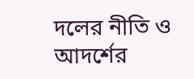দলের নীতি ও আদর্শের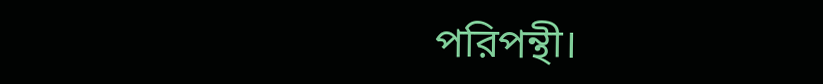পরিপন্থী।